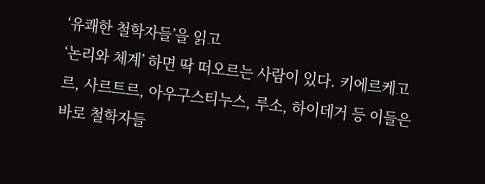‘유쾌한 철학자들’을 읽고
‘논리와 체계’ 하면 딱 떠오르는 사람이 있다. 키에르케고르, 사르트르, 아우구스티누스, 루소, 하이데거 등 이들은 바로 철학자들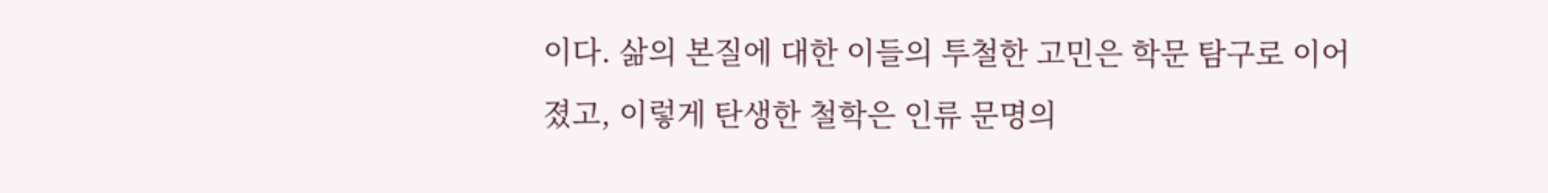이다. 삶의 본질에 대한 이들의 투철한 고민은 학문 탐구로 이어졌고, 이렇게 탄생한 철학은 인류 문명의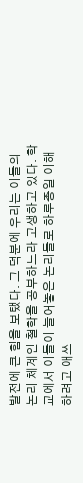발전에 큰 힘을 보탰다. 그 덕분에 우리는 이들의 논리 체계인 철학을 공부하느라 고생하고 있다. 학교에서 이들이 늘어놓은 논리들로 하루종일 이해하려고 애쓰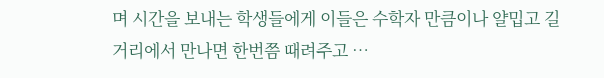며 시간을 보내는 학생들에게 이들은 수학자 만큼이나 얄밉고 길거리에서 만나면 한번쯤 때려주고 …